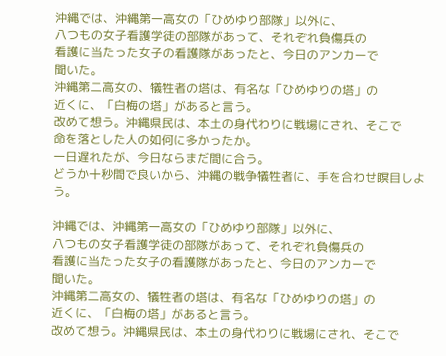沖縄では、沖縄第一高女の「ひめゆり部隊」以外に、
八つもの女子看護学徒の部隊があって、それぞれ負傷兵の
看護に当たった女子の看護隊があったと、今日のアンカーで
聞いた。
沖縄第二高女の、犠牲者の塔は、有名な「ひめゆりの塔」の
近くに、「白梅の塔」があると言う。
改めて想う。沖縄県民は、本土の身代わりに戦場にされ、そこで
命を落とした人の如何に多かったか。
一日遅れたが、今日ならまだ間に合う。
どうか十秒間で良いから、沖縄の戦争犠牲者に、手を合わせ瞑目しよう。

沖縄では、沖縄第一高女の「ひめゆり部隊」以外に、
八つもの女子看護学徒の部隊があって、それぞれ負傷兵の
看護に当たった女子の看護隊があったと、今日のアンカーで
聞いた。
沖縄第二高女の、犠牲者の塔は、有名な「ひめゆりの塔」の
近くに、「白梅の塔」があると言う。
改めて想う。沖縄県民は、本土の身代わりに戦場にされ、そこで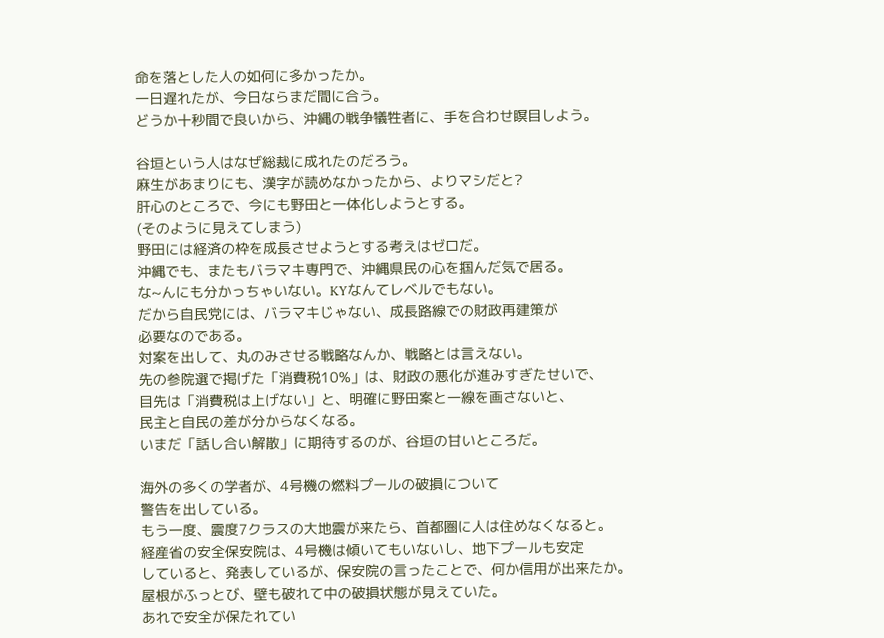命を落とした人の如何に多かったか。
一日遅れたが、今日ならまだ間に合う。
どうか十秒間で良いから、沖縄の戦争犠牲者に、手を合わせ瞑目しよう。

谷垣という人はなぜ総裁に成れたのだろう。
麻生があまりにも、漢字が読めなかったから、よりマシだと?
肝心のところで、今にも野田と一体化しようとする。
(そのように見えてしまう)
野田には経済の枠を成長させようとする考えはゼロだ。
沖縄でも、またもバラマキ専門で、沖縄県民の心を掴んだ気で居る。
な~んにも分かっちゃいない。KYなんてレベルでもない。
だから自民党には、バラマキじゃない、成長路線での財政再建策が
必要なのである。
対案を出して、丸のみさせる戦略なんか、戦略とは言えない。
先の参院選で掲げた「消費税10%」は、財政の悪化が進みすぎたせいで、
目先は「消費税は上げない」と、明確に野田案と一線を画さないと、
民主と自民の差が分からなくなる。
いまだ「話し合い解散」に期待するのが、谷垣の甘いところだ。

海外の多くの学者が、4号機の燃料プールの破損について
警告を出している。
もう一度、震度7クラスの大地震が来たら、首都圏に人は住めなくなると。
経産省の安全保安院は、4号機は傾いてもいないし、地下プールも安定
していると、発表しているが、保安院の言ったことで、何か信用が出来たか。
屋根がふっとび、壁も破れて中の破損状態が見えていた。
あれで安全が保たれてい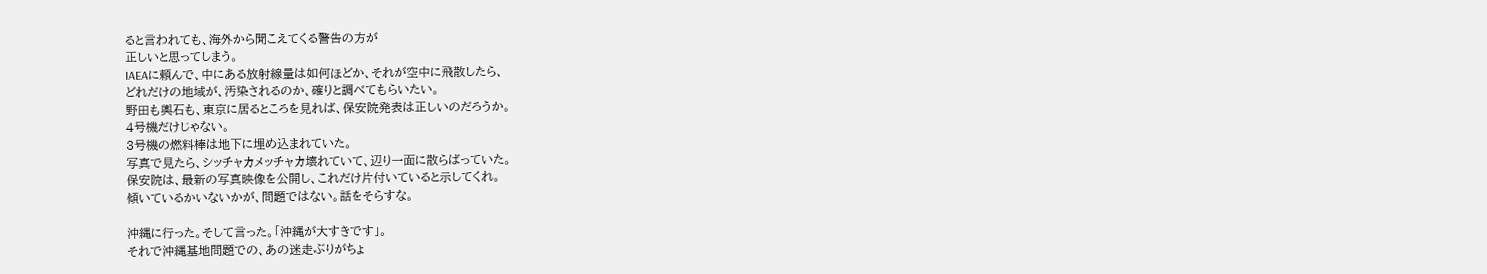ると言われても、海外から聞こえてくる警告の方が
正しいと思ってしまう。
IAEAに頼んで、中にある放射線量は如何ほどか、それが空中に飛散したら、
どれだけの地域が、汚染されるのか、確りと調べてもらいたい。
野田も輿石も、東京に居るところを見れば、保安院発表は正しいのだろうか。
4号機だけじゃない。
3号機の燃料棒は地下に埋め込まれていた。
写真で見たら、シッチャカメッチャカ壊れていて、辺り一面に散らばっていた。
保安院は、最新の写真映像を公開し、これだけ片付いていると示してくれ。
傾いているかいないかが、問題ではない。話をそらすな。

沖縄に行った。そして言った。「沖縄が大すきです」。
それで沖縄基地問題での、あの迷走ぶりがちょ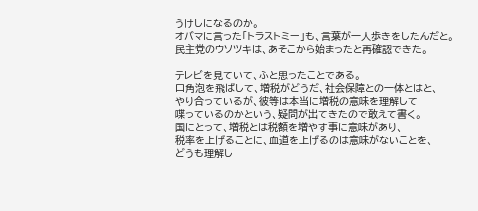うけしになるのか。
オバマに言った「トラストミー」も、言葉が一人歩きをしたんだと。
民主党のウソツキは、あそこから始まったと再確認できた。

テレビを見ていて、ふと思ったことである。
口角泡を飛ばして、増税がどうだ、社会保障との一体とはと、
やり合っているが、彼等は本当に増税の意味を理解して
喋っているのかという、疑問が出てきたので敢えて書く。
国にとって、増税とは税額を増やす事に意味があり、
税率を上げることに、血道を上げるのは意味がないことを、
どうも理解し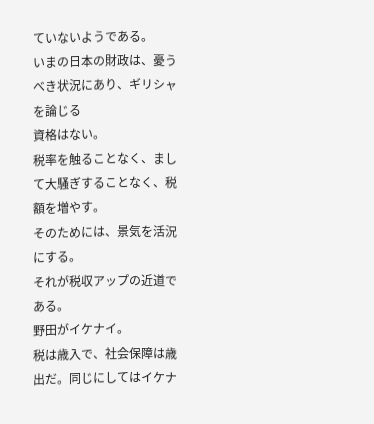ていないようである。
いまの日本の財政は、憂うべき状況にあり、ギリシャを論じる
資格はない。
税率を触ることなく、まして大騒ぎすることなく、税額を増やす。
そのためには、景気を活況にする。
それが税収アップの近道である。
野田がイケナイ。
税は歳入で、社会保障は歳出だ。同じにしてはイケナ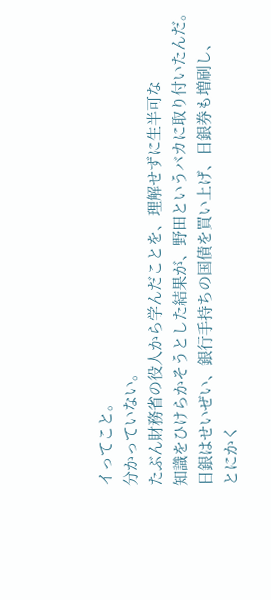イってこと。
分かっていない。
たぶん財務省の役人から学んだことを、理解せずに生半可な
知識をひけらかそうとした結果が、野田というバカに取り付いたんだ。
日銀はせいぜい、銀行手持ちの国債を買い上げ、日銀券も増刷し、
とにかく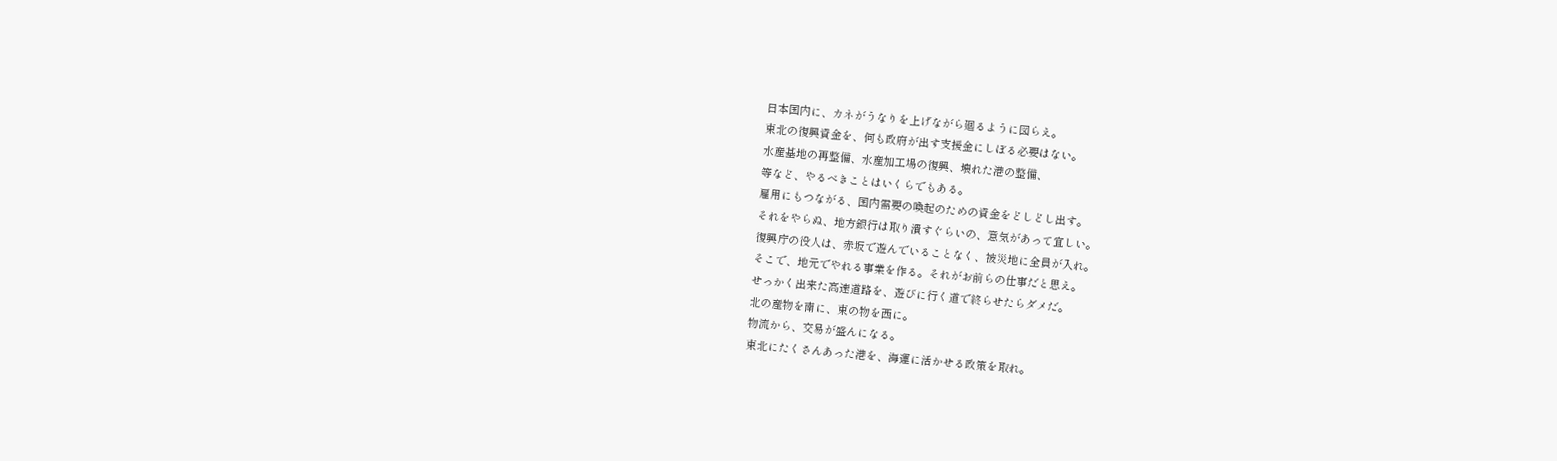日本国内に、カネがうなりを上げながら廻るように図らえ。
東北の復興資金を、何も政府が出す支援金にしぼる必要はない。
水産基地の再整備、水産加工場の復興、壊れた港の整備、
等など、やるべきことはいくらでもある。
雇用にもつながる、国内需要の喚起のための資金をどしどし出す。
それをやらぬ、地方銀行は取り潰すぐらいの、意気があって宜しい。
復興庁の役人は、赤坂で遊んでいることなく、被災地に全員が入れ。
そこで、地元でやれる事業を作る。それがお前らの仕事だと思え。
せっかく出来た高速道路を、遊びに行く道で終らせたらダメだ。
北の産物を南に、東の物を西に。
物流から、交易が盛んになる。
東北にたくさんあった港を、海運に活かせる政策を取れ。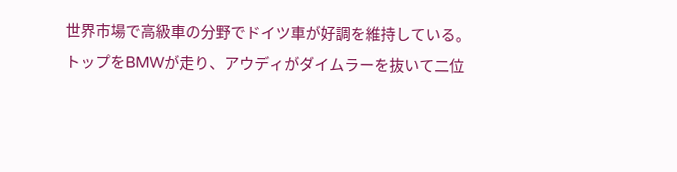世界市場で高級車の分野でドイツ車が好調を維持している。
トップをBMWが走り、アウディがダイムラーを抜いて二位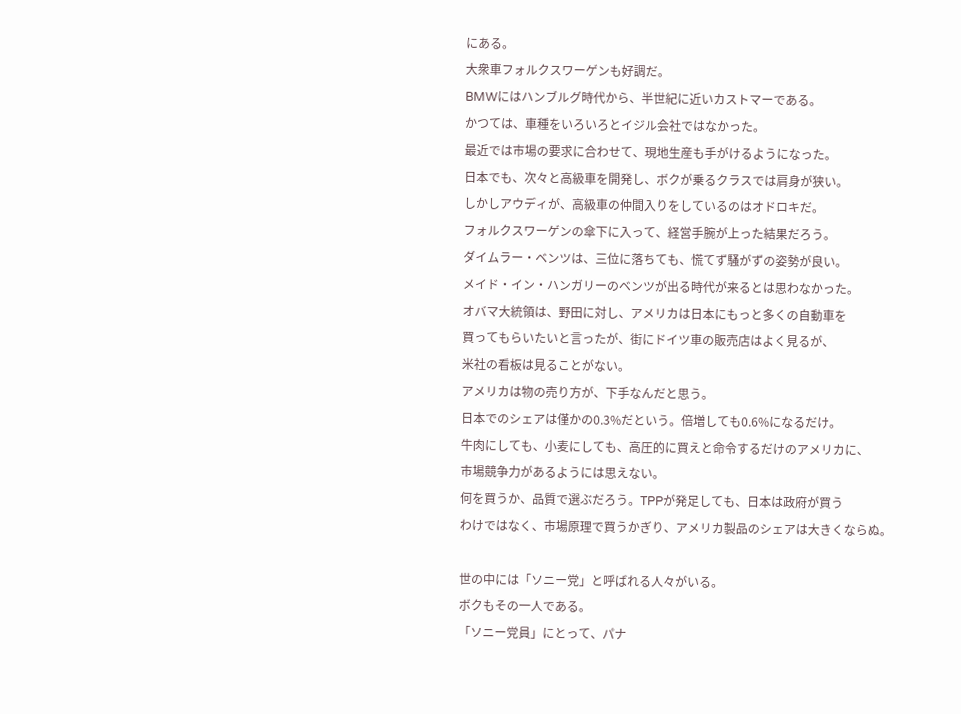にある。
大衆車フォルクスワーゲンも好調だ。
BMWにはハンブルグ時代から、半世紀に近いカストマーである。
かつては、車種をいろいろとイジル会社ではなかった。
最近では市場の要求に合わせて、現地生産も手がけるようになった。
日本でも、次々と高級車を開発し、ボクが乗るクラスでは肩身が狭い。
しかしアウディが、高級車の仲間入りをしているのはオドロキだ。
フォルクスワーゲンの傘下に入って、経営手腕が上った結果だろう。
ダイムラー・ベンツは、三位に落ちても、慌てず騒がずの姿勢が良い。
メイド・イン・ハンガリーのベンツが出る時代が来るとは思わなかった。
オバマ大統領は、野田に対し、アメリカは日本にもっと多くの自動車を
買ってもらいたいと言ったが、街にドイツ車の販売店はよく見るが、
米社の看板は見ることがない。
アメリカは物の売り方が、下手なんだと思う。
日本でのシェアは僅かの0.3%だという。倍増しても0.6%になるだけ。
牛肉にしても、小麦にしても、高圧的に買えと命令するだけのアメリカに、
市場競争力があるようには思えない。
何を買うか、品質で選ぶだろう。TPPが発足しても、日本は政府が買う
わけではなく、市場原理で買うかぎり、アメリカ製品のシェアは大きくならぬ。

世の中には「ソニー党」と呼ばれる人々がいる。
ボクもその一人である。
「ソニー党員」にとって、パナ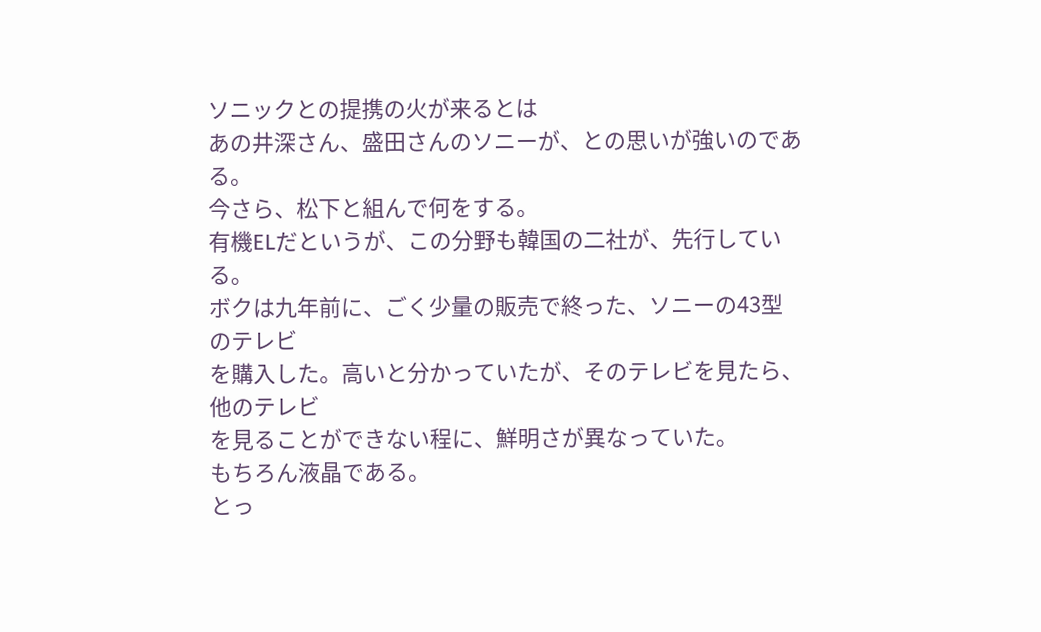ソニックとの提携の火が来るとは
あの井深さん、盛田さんのソニーが、との思いが強いのである。
今さら、松下と組んで何をする。
有機ELだというが、この分野も韓国の二社が、先行している。
ボクは九年前に、ごく少量の販売で終った、ソニーの43型のテレビ
を購入した。高いと分かっていたが、そのテレビを見たら、他のテレビ
を見ることができない程に、鮮明さが異なっていた。
もちろん液晶である。
とっ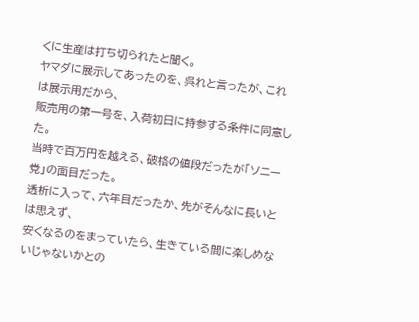くに生産は打ち切られたと聞く。
ヤマダに展示してあったのを、呉れと言ったが、これは展示用だから、
販売用の第一号を、入荷初日に持参する条件に同意した。
当時で百万円を越える、破格の値段だったが「ソニー党」の面目だった。
透析に入って、六年目だったか、先がそんなに長いとは思えず、
安くなるのをまっていたら、生きている間に楽しめないじゃないかとの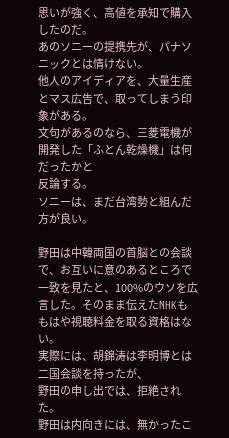思いが強く、高値を承知で購入したのだ。
あのソニーの提携先が、パナソニックとは情けない。
他人のアイディアを、大量生産とマス広告で、取ってしまう印象がある。
文句があるのなら、三菱電機が開発した「ふとん乾燥機」は何だったかと
反論する。
ソニーは、まだ台湾勢と組んだ方が良い。

野田は中韓両国の首脳との会談で、お互いに意のあるところで
一致を見たと、100%のウソを広言した。そのまま伝えたNHKも
もはや視聴料金を取る資格はない。
実際には、胡錦涛は李明博とは二国会談を持ったが、
野田の申し出では、拒絶された。
野田は内向きには、無かったこ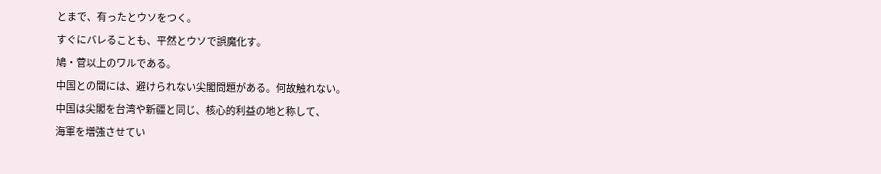とまで、有ったとウソをつく。
すぐにバレることも、平然とウソで誤魔化す。
鳩・菅以上のワルである。
中国との間には、避けられない尖閣問題がある。何故触れない。
中国は尖閣を台湾や新疆と同じ、核心的利益の地と称して、
海軍を増強させてい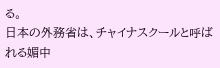る。
日本の外務省は、チャイナスクールと呼ばれる媚中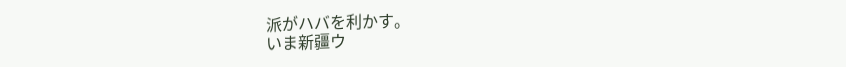派がハバを利かす。
いま新疆ウ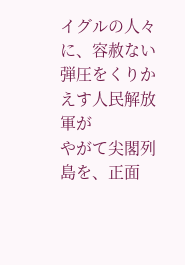イグルの人々に、容赦ない弾圧をくりかえす人民解放軍が
やがて尖閣列島を、正面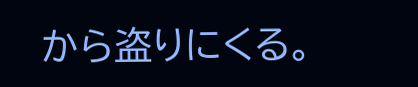から盗りにくる。